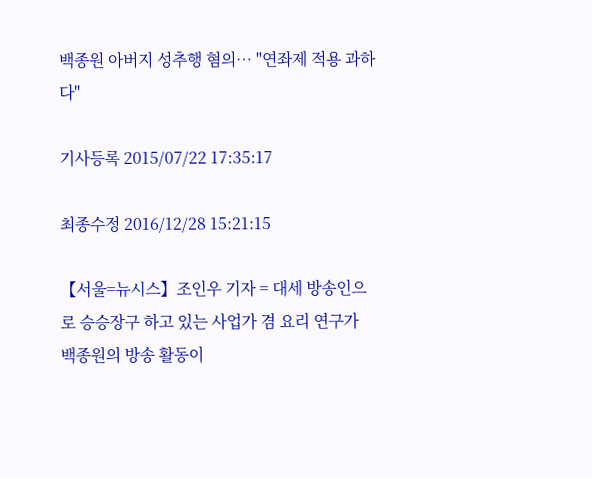백종원 아버지 성추행 혐의… "연좌제 적용 과하다"

기사등록 2015/07/22 17:35:17

최종수정 2016/12/28 15:21:15

【서울=뉴시스】조인우 기자 = 대세 방송인으로 승승장구 하고 있는 사업가 겸 요리 연구가 백종원의 방송 활동이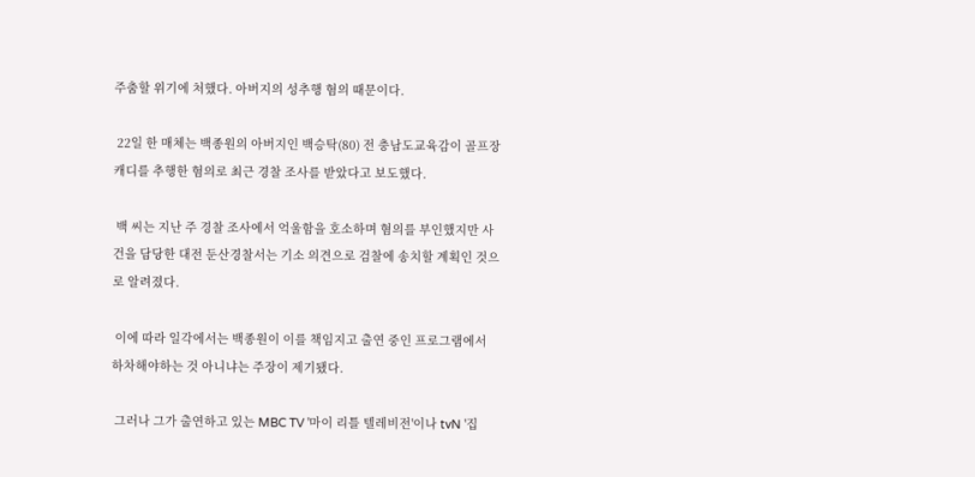주춤할 위기에 처했다. 아버지의 성추행 혐의 때문이다.

 22일 한 매체는 백종원의 아버지인 백승탁(80) 전 충남도교육감이 골프장 캐디를 추행한 혐의로 최근 경찰 조사를 받았다고 보도했다.

 백 씨는 지난 주 경찰 조사에서 억울함을 호소하며 혐의를 부인했지만 사건을 담당한 대전 둔산경찰서는 기소 의견으로 검찰에 송치할 계획인 것으로 알려졌다.

 이에 따라 일각에서는 백종원이 이를 책임지고 출연 중인 프로그램에서 하차해야하는 것 아니냐는 주장이 제기됐다.

 그러나 그가 출연하고 있는 MBC TV '마이 리틀 텔레비전'이나 tvN '집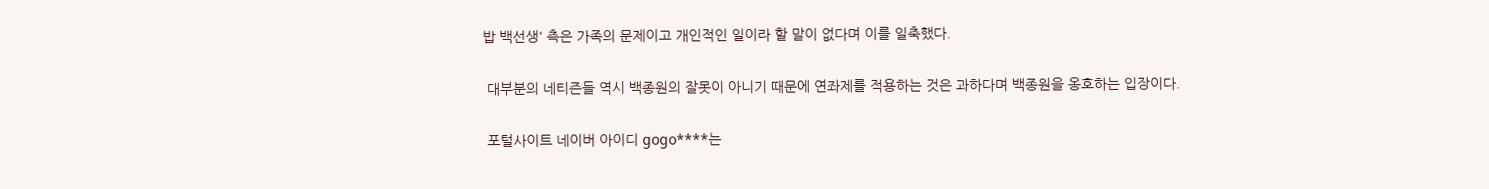밥 백선생' 측은 가족의 문제이고 개인적인 일이라 할 말이 없다며 이를 일축했다.

 대부분의 네티즌들 역시 백종원의 잘못이 아니기 때문에 연좌제를 적용하는 것은 과하다며 백종원을 옹호하는 입장이다.

 포털사이트 네이버 아이디 gogo****는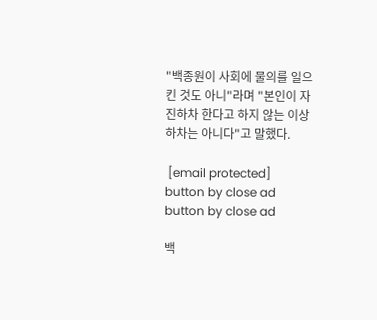"백종원이 사회에 물의를 일으킨 것도 아니"라며 "본인이 자진하차 한다고 하지 않는 이상 하차는 아니다"고 말했다.

 [email protected]
button by close ad
button by close ad

백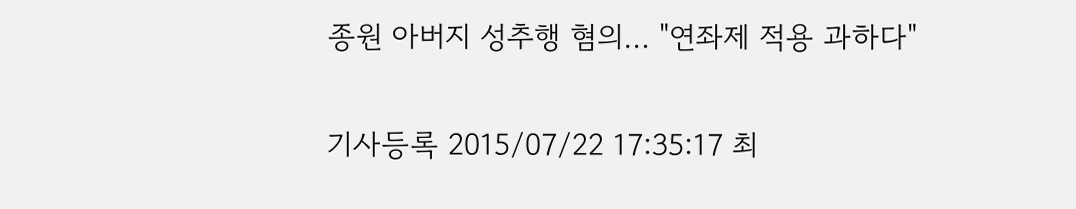종원 아버지 성추행 혐의… "연좌제 적용 과하다"

기사등록 2015/07/22 17:35:17 최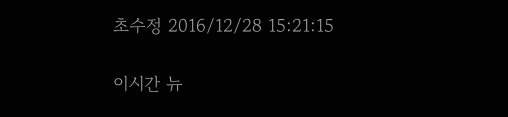초수정 2016/12/28 15:21:15

이시간 뉴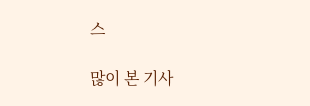스

많이 본 기사